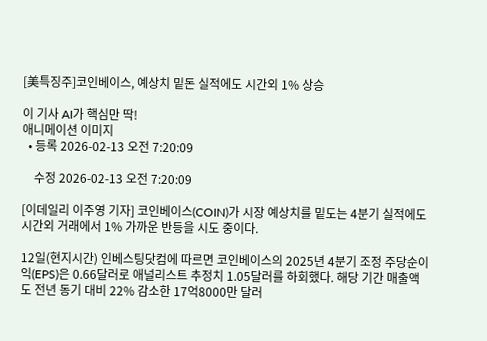[美특징주]코인베이스, 예상치 밑돈 실적에도 시간외 1% 상승

이 기사 AI가 핵심만 딱!
애니메이션 이미지
  • 등록 2026-02-13 오전 7:20:09

    수정 2026-02-13 오전 7:20:09

[이데일리 이주영 기자] 코인베이스(COIN)가 시장 예상치를 밑도는 4분기 실적에도 시간외 거래에서 1% 가까운 반등을 시도 중이다.

12일(현지시간) 인베스팅닷컴에 따르면 코인베이스의 2025년 4분기 조정 주당순이익(EPS)은 0.66달러로 애널리스트 추정치 1.05달러를 하회했다. 해당 기간 매출액도 전년 동기 대비 22% 감소한 17억8000만 달러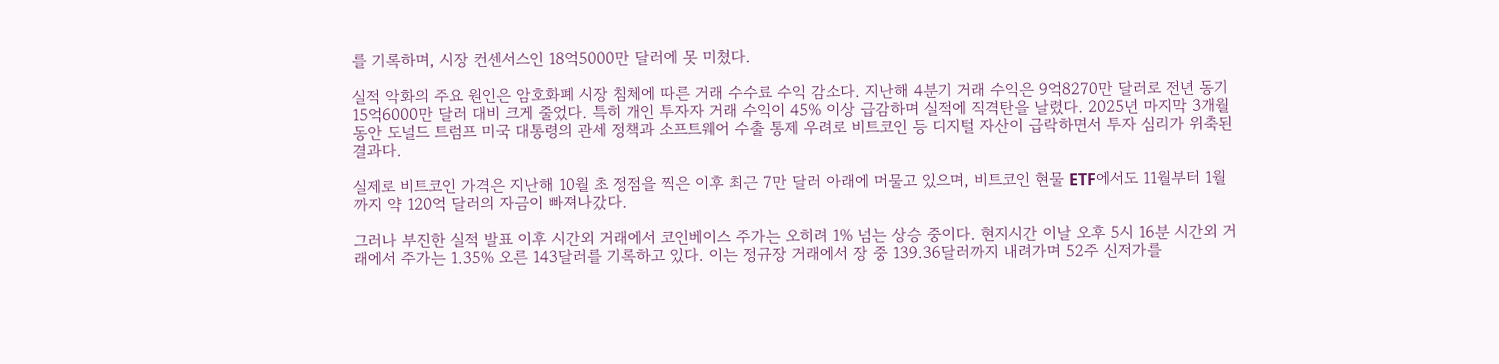를 기록하며, 시장 컨센서스인 18억5000만 달러에 못 미쳤다.

실적 악화의 주요 원인은 암호화폐 시장 침체에 따른 거래 수수료 수익 감소다. 지난해 4분기 거래 수익은 9억8270만 달러로 전년 동기 15억6000만 달러 대비 크게 줄었다. 특히 개인 투자자 거래 수익이 45% 이상 급감하며 실적에 직격탄을 날렸다. 2025년 마지막 3개월 동안 도널드 트럼프 미국 대통령의 관세 정책과 소프트웨어 수출 통제 우려로 비트코인 등 디지털 자산이 급락하면서 투자 심리가 위축된 결과다.

실제로 비트코인 가격은 지난해 10월 초 정점을 찍은 이후 최근 7만 달러 아래에 머물고 있으며, 비트코인 현물 ETF에서도 11월부터 1월까지 약 120억 달러의 자금이 빠져나갔다.

그러나 부진한 실적 발표 이후 시간외 거래에서 코인베이스 주가는 오히려 1% 넘는 상승 중이다. 현지시간 이날 오후 5시 16분 시간외 거래에서 주가는 1.35% 오른 143달러를 기록하고 있다. 이는 정규장 거래에서 장 중 139.36달러까지 내려가며 52주 신저가를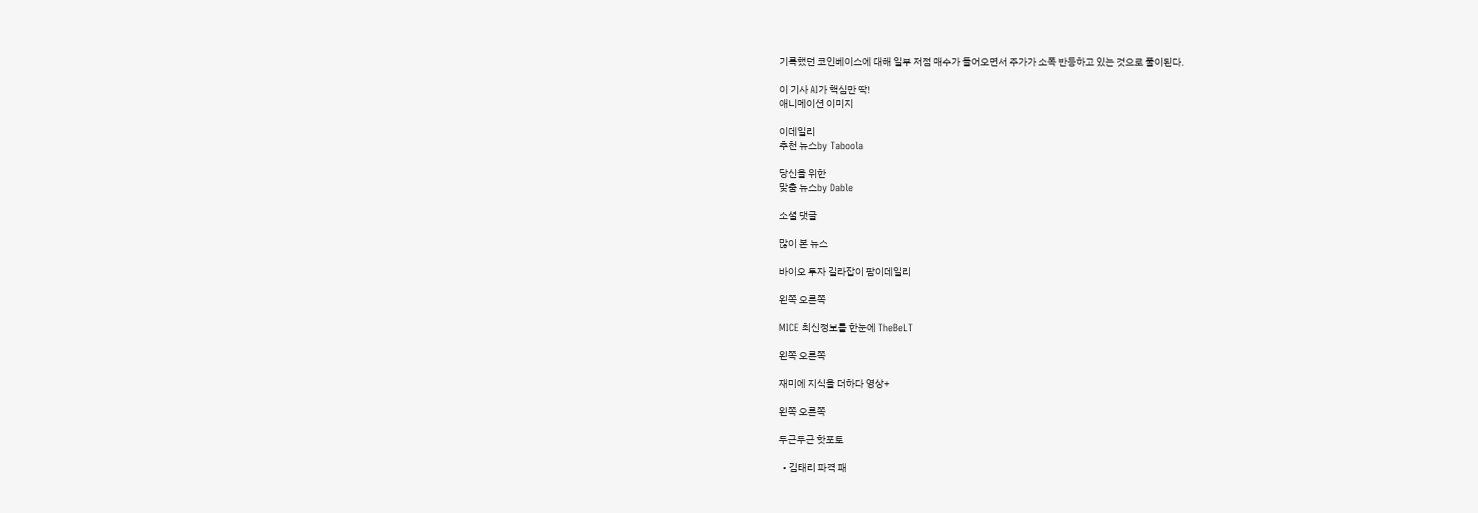기록했던 코인베이스에 대해 일부 저점 매수가 들어오면서 주가가 소폭 반등하고 있는 것으로 풀이된다.

이 기사 AI가 핵심만 딱!
애니메이션 이미지

이데일리
추천 뉴스by Taboola

당신을 위한
맞춤 뉴스by Dable

소셜 댓글

많이 본 뉴스

바이오 투자 길라잡이 팜이데일리

왼쪽 오른쪽

MICE 최신정보를 한눈에 TheBeLT

왼쪽 오른쪽

재미에 지식을 더하다 영상+

왼쪽 오른쪽

두근두근 핫포토

  • 김태리 파격 패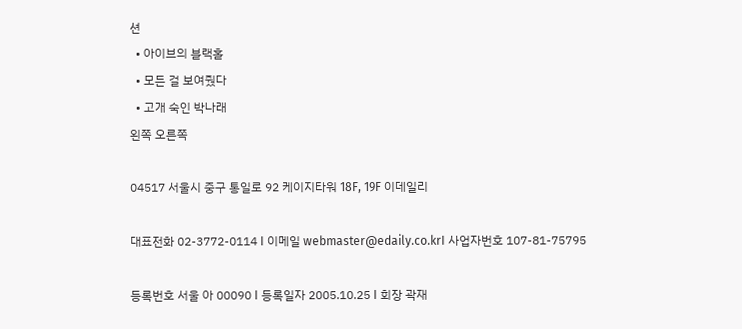션
  • 아이브의 블랙홀
  • 모든 걸 보여줬다
  • 고개 숙인 박나래
왼쪽 오른쪽

04517 서울시 중구 통일로 92 케이지타워 18F, 19F 이데일리

대표전화 02-3772-0114 I 이메일 webmaster@edaily.co.krI 사업자번호 107-81-75795

등록번호 서울 아 00090 I 등록일자 2005.10.25 I 회장 곽재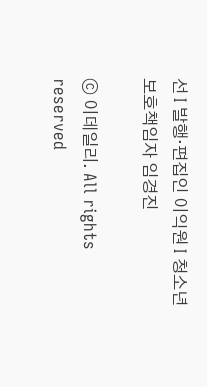선 I 발행·편집인 이익원 I 청소년보호책임자 임경진

ⓒ 이데일리. All rights reserved